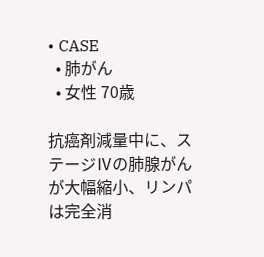• CASE
  • 肺がん
  • 女性 70歳

抗癌剤減量中に、ステージⅣの肺腺がんが大幅縮小、リンパは完全消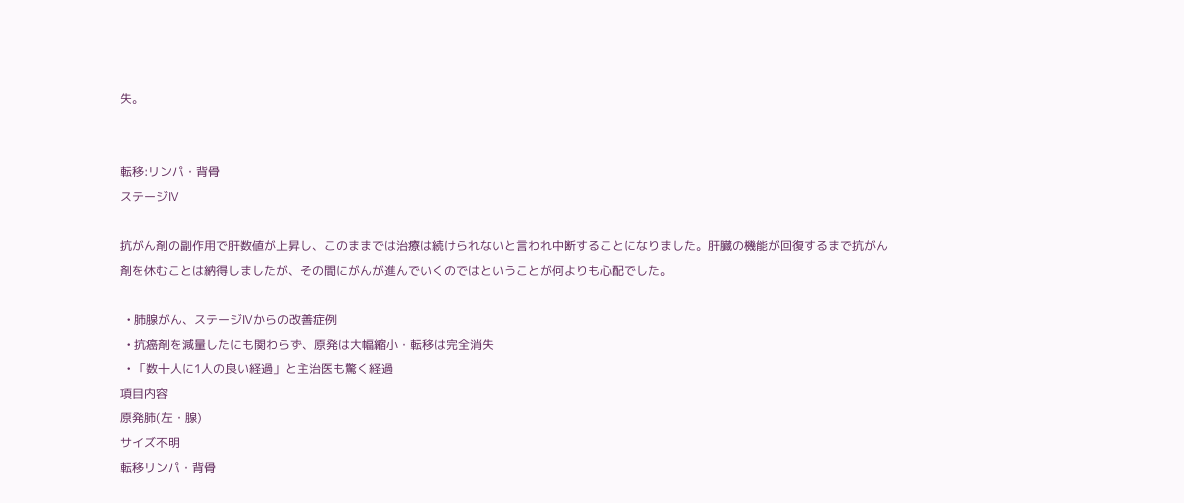失。


転移:リンパ・背骨
ステージⅣ

抗がん剤の副作用で肝数値が上昇し、このままでは治療は続けられないと言われ中断することになりました。肝臓の機能が回復するまで抗がん剤を休むことは納得しましたが、その間にがんが進んでいくのではということが何よりも心配でした。

  • 肺腺がん、ステージⅣからの改善症例
  • 抗癌剤を減量したにも関わらず、原発は大幅縮小・転移は完全消失
  • 「数十人に1人の良い経過」と主治医も驚く経過
項目内容
原発肺(左・腺)
サイズ不明
転移リンパ・背骨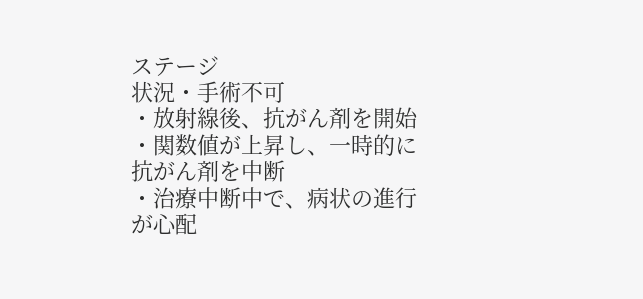ステージ
状況・手術不可
・放射線後、抗がん剤を開始
・関数値が上昇し、一時的に抗がん剤を中断
・治療中断中で、病状の進行が心配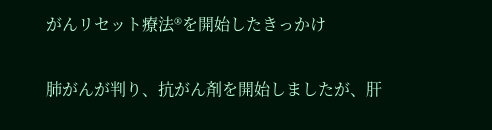がんリセット療法®を開始したきっかけ

肺がんが判り、抗がん剤を開始しましたが、肝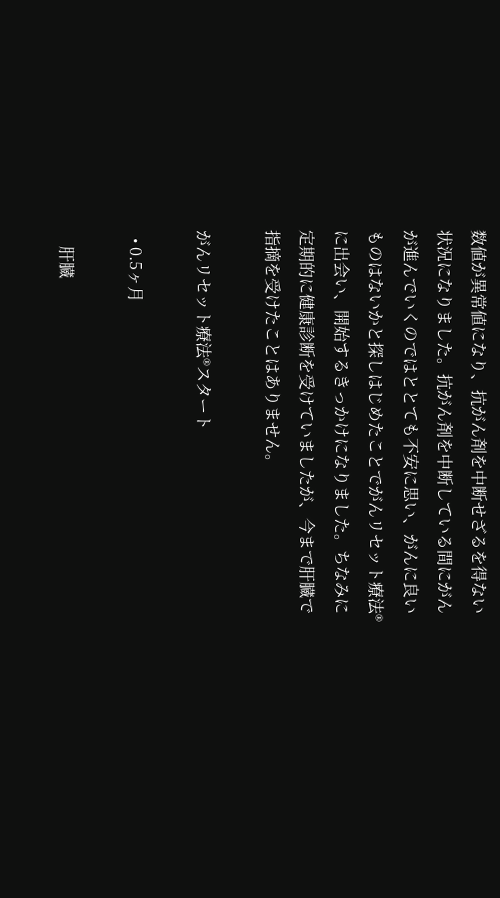数値が異常値になり、抗がん剤を中断せざるを得ない状況になりました。抗がん剤を中断している間にがんが進んでいくのではととても不安に思い、がんに良いものはないかと探しはじめたことでがんリセット療法®に出会い、開始するきっかけになりました。ちなみに定期的に健康診断を受けていましたが、今まで肝臓で指摘を受けたことはありません。

がんリセット療法®スタート

  • 0.5ヶ月

    肝臓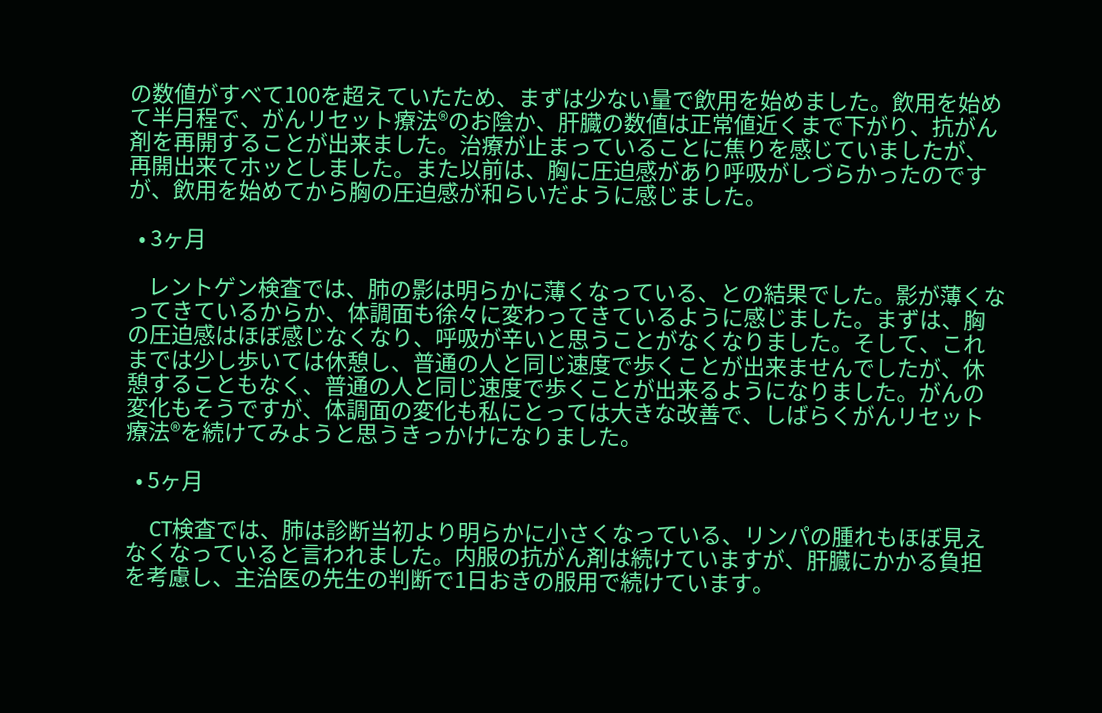の数値がすべて100を超えていたため、まずは少ない量で飲用を始めました。飲用を始めて半月程で、がんリセット療法®のお陰か、肝臓の数値は正常値近くまで下がり、抗がん剤を再開することが出来ました。治療が止まっていることに焦りを感じていましたが、再開出来てホッとしました。また以前は、胸に圧迫感があり呼吸がしづらかったのですが、飲用を始めてから胸の圧迫感が和らいだように感じました。

  • 3ヶ月

    レントゲン検査では、肺の影は明らかに薄くなっている、との結果でした。影が薄くなってきているからか、体調面も徐々に変わってきているように感じました。まずは、胸の圧迫感はほぼ感じなくなり、呼吸が辛いと思うことがなくなりました。そして、これまでは少し歩いては休憩し、普通の人と同じ速度で歩くことが出来ませんでしたが、休憩することもなく、普通の人と同じ速度で歩くことが出来るようになりました。がんの変化もそうですが、体調面の変化も私にとっては大きな改善で、しばらくがんリセット療法®を続けてみようと思うきっかけになりました。

  • 5ヶ月

    CT検査では、肺は診断当初より明らかに小さくなっている、リンパの腫れもほぼ見えなくなっていると言われました。内服の抗がん剤は続けていますが、肝臓にかかる負担を考慮し、主治医の先生の判断で1日おきの服用で続けています。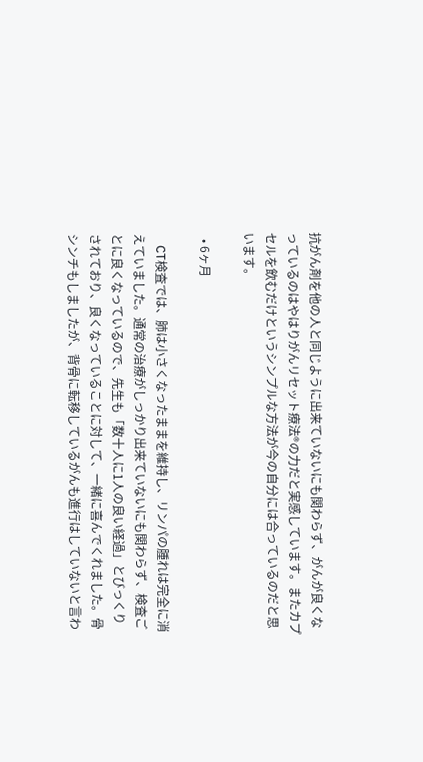抗がん剤を他の人と同じように出来ていないにも関わらず、がんが良くなっているのはやはりがんリセット療法®の力だと実感しています。またカプセルを飲むだけというシンプルな方法が今の自分には合っているのだと思います。

  • 6ヶ月

    CT検査では、肺は小さくなったままを維持し、リンパの腫れは完全に消えていました。通常の治療がしっかり出来ていないにも関わらず、検査ごとに良くなっているので、先生も「数十人に1人の良い経過」とびっくりされており、良くなっていることに対して、一緒に喜んでくれました。骨シンチもしましたが、背骨に転移しているがんも進行はしていないと言わ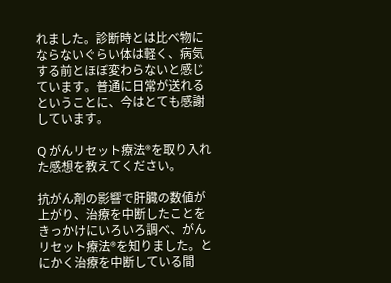れました。診断時とは比べ物にならないぐらい体は軽く、病気する前とほぼ変わらないと感じています。普通に日常が送れるということに、今はとても感謝しています。

Q がんリセット療法®を取り入れた感想を教えてください。

抗がん剤の影響で肝臓の数値が上がり、治療を中断したことをきっかけにいろいろ調べ、がんリセット療法®を知りました。とにかく治療を中断している間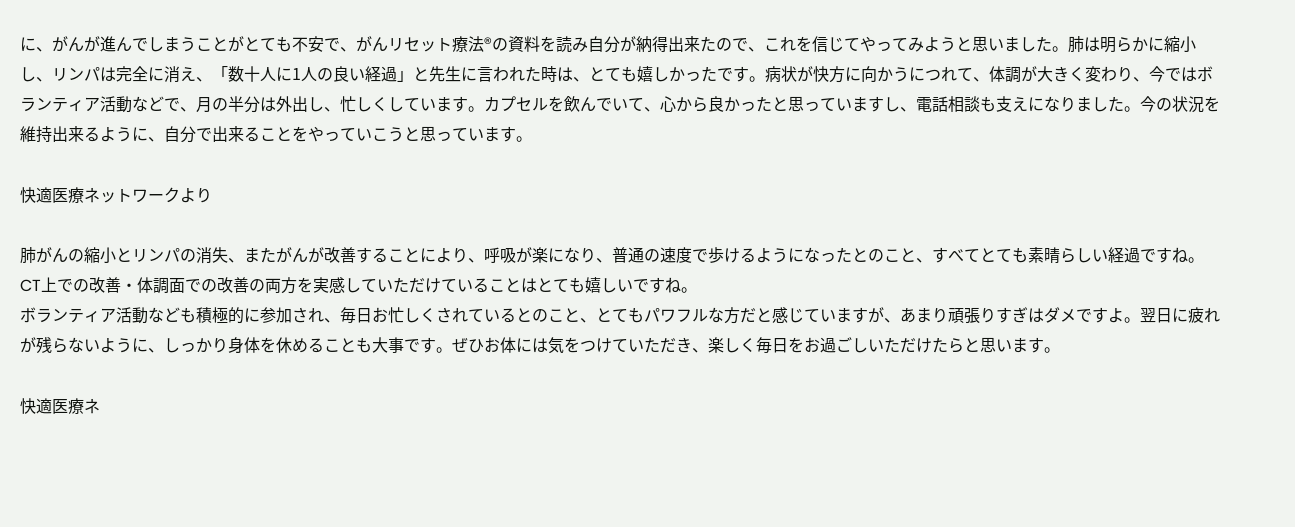に、がんが進んでしまうことがとても不安で、がんリセット療法®の資料を読み自分が納得出来たので、これを信じてやってみようと思いました。肺は明らかに縮小し、リンパは完全に消え、「数十人に1人の良い経過」と先生に言われた時は、とても嬉しかったです。病状が快方に向かうにつれて、体調が大きく変わり、今ではボランティア活動などで、月の半分は外出し、忙しくしています。カプセルを飲んでいて、心から良かったと思っていますし、電話相談も支えになりました。今の状況を維持出来るように、自分で出来ることをやっていこうと思っています。

快適医療ネットワークより

肺がんの縮小とリンパの消失、またがんが改善することにより、呼吸が楽になり、普通の速度で歩けるようになったとのこと、すべてとても素晴らしい経過ですね。CT上での改善・体調面での改善の両方を実感していただけていることはとても嬉しいですね。
ボランティア活動なども積極的に参加され、毎日お忙しくされているとのこと、とてもパワフルな方だと感じていますが、あまり頑張りすぎはダメですよ。翌日に疲れが残らないように、しっかり身体を休めることも大事です。ぜひお体には気をつけていただき、楽しく毎日をお過ごしいただけたらと思います。

快適医療ネ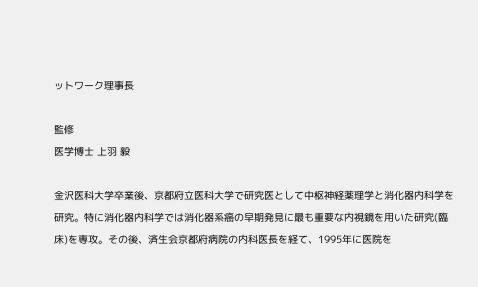ットワーク理事長

監修
医学博士 上羽 毅

金沢医科大学卒業後、京都府立医科大学で研究医として中枢神経薬理学と消化器内科学を研究。特に消化器内科学では消化器系癌の早期発見に最も重要な内視鏡を用いた研究(臨床)を専攻。その後、済生会京都府病院の内科医長を経て、1995年に医院を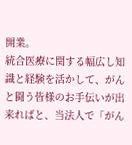開業。
統合医療に関する幅広し知識と経験を活かして、がんと闘う皆様のお手伝いが出来ればと、当法人で「がん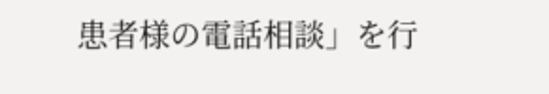患者様の電話相談」を行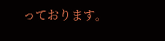っております。